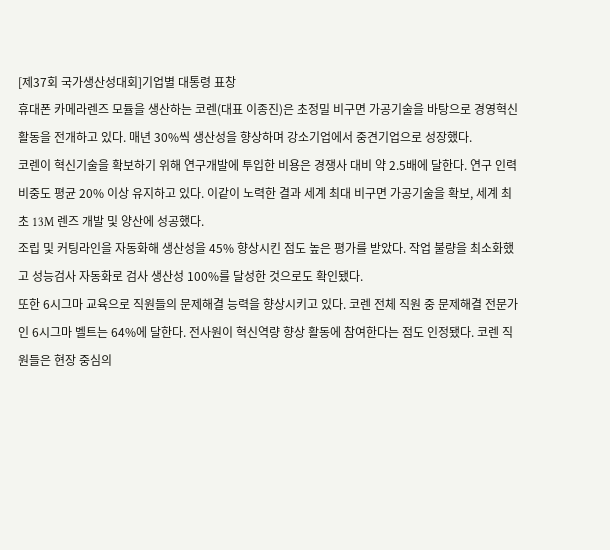[제37회 국가생산성대회]기업별 대통령 표창
휴대폰 카메라렌즈 모듈을 생산하는 코렌(대표 이종진)은 초정밀 비구면 가공기술을 바탕으로 경영혁신 활동을 전개하고 있다. 매년 30%씩 생산성을 향상하며 강소기업에서 중견기업으로 성장했다.
코렌이 혁신기술을 확보하기 위해 연구개발에 투입한 비용은 경쟁사 대비 약 2.5배에 달한다. 연구 인력 비중도 평균 20% 이상 유지하고 있다. 이같이 노력한 결과 세계 최대 비구면 가공기술을 확보, 세계 최초 13M 렌즈 개발 및 양산에 성공했다.
조립 및 커팅라인을 자동화해 생산성을 45% 향상시킨 점도 높은 평가를 받았다. 작업 불량을 최소화했고 성능검사 자동화로 검사 생산성 100%를 달성한 것으로도 확인됐다.
또한 6시그마 교육으로 직원들의 문제해결 능력을 향상시키고 있다. 코렌 전체 직원 중 문제해결 전문가인 6시그마 벨트는 64%에 달한다. 전사원이 혁신역량 향상 활동에 참여한다는 점도 인정됐다. 코렌 직원들은 현장 중심의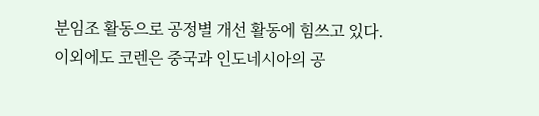분임조 활동으로 공정별 개선 활동에 힘쓰고 있다.
이외에도 코렌은 중국과 인도네시아의 공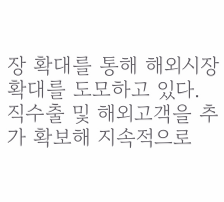장 확대를 통해 해외시장 확대를 도모하고 있다. 직수출 및 해외고객을 추가 확보해 지속적으로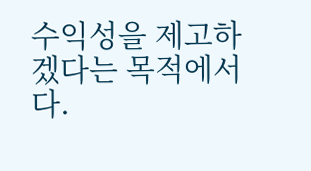수익성을 제고하겠다는 목적에서다.